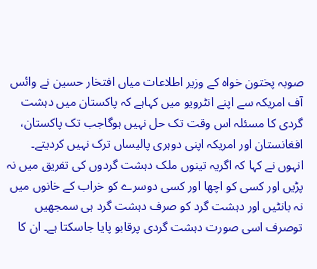صوبہ پختون خواہ کے وزیر اطلاعات میاں افتخار حسین نے وائس آف امریکہ سے اپنے انٹرویو میں کہاہے کہ پاکستان میں دہشت گردی کا مسئلہ اس وقت تک حل نہیں ہوگاجب تک پاکستان، افغانستان اور امریکہ اپنی دوہری پالیساں ترک نہیں کردیتے۔
انہوں نے کہا کہ اگریہ تینوں ملک دہشت گردوں کی تفریق میں نہ پڑیں اور کسی کو اچھا اور کسی دوسرے کو خراب کے خانوں میں نہ بانٹیں اور دہشت گرد کو صرف دہشت گرد ہی سمجھیں توصرف اسی صورت دہشت گردی پرقابو پایا جاسکتا ہے۔ ان کا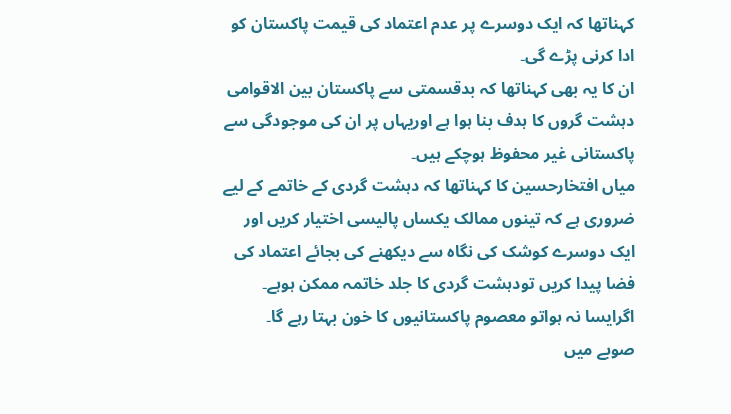کہناتھا کہ ایک دوسرے پر عدم اعتماد کی قیمت پاکستان کو ادا کرنی پڑے گی۔
ان کا یہ بھی کہناتھا کہ بدقسمتی سے پاکستان بین الاقوامی دہشت گروں کا ہدف بنا ہوا ہے اوریہاں پر ان کی موجودگی سے پاکستانی غیر محفوظ ہوچکے ہیں۔
میاں افتخارحسین کا کہناتھا کہ دہشت گردی کے خاتمے کے لیے ضروری ہے کہ تینوں ممالک یکساں پالیسی اختیار کریں اور ایک دوسرے کوشک کی نگاہ سے دیکھنے کی بجائے اعتماد کی فضا پیدا کریں تودہشت گردی کا جلد خاتمہ ممکن ہوہے۔ اگرایسا نہ ہواتو معصوم پاکستانیوں کا خون بہتا رہے گا۔
صوبے میں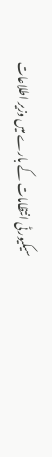سیکیورٹی انتظامات کے بارے میں وزیر اطلاعات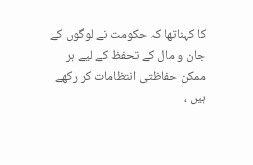کا کہناتھا کہ حکومت نے لوگوں کے جان و مال کے تحفظ کے لیے ہر ممکن حفاظتی انتظامات کر رکھے ہیں ،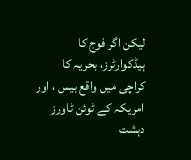لیکن اگر فوج کا ہیڈکوارٹرز، بحریہ کا کراچی میں واقع بیس ، اور امریکہ کے ٹوئن ٹاورز دہشت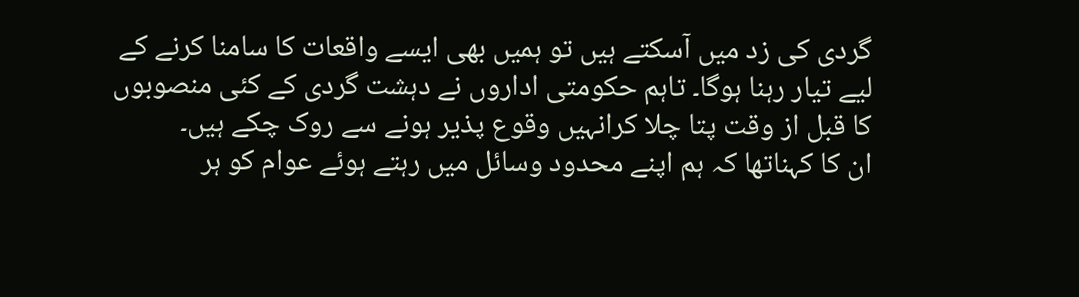گردی کی زد میں آسکتے ہیں تو ہمیں بھی ایسے واقعات کا سامنا کرنے کے لیے تیار رہنا ہوگا۔ تاہم حکومتی اداروں نے دہشت گردی کے کئی منصوبوں کا قبل از وقت پتا چلا کرانہیں وقوع پذیر ہونے سے روک چکے ہیں۔
ان کا کہناتھا کہ ہم اپنے محدود وسائل میں رہتے ہوئے عوام کو ہر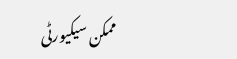ممکن سیکیورٹی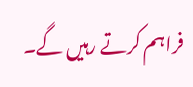فراہم کرتے رہیں گے۔